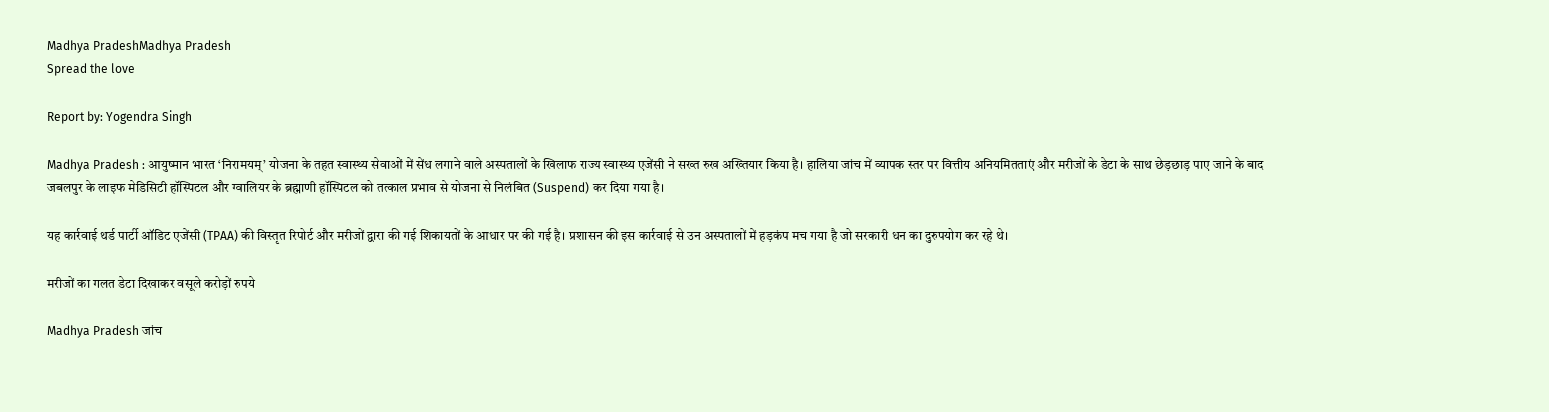Madhya PradeshMadhya Pradesh
Spread the love

Report by: Yogendra Singh

Madhya Pradesh : आयुष्मान भारत ‘निरामयम्’ योजना के तहत स्वास्थ्य सेवाओं में सेंध लगाने वाले अस्पतालों के खिलाफ राज्य स्वास्थ्य एजेंसी ने सख्त रुख अख्तियार किया है। हालिया जांच में व्यापक स्तर पर वित्तीय अनियमितताएं और मरीजों के डेटा के साथ छेड़छाड़ पाए जाने के बाद जबलपुर के लाइफ मेडिसिटी हॉस्पिटल और ग्वालियर के ब्रह्माणी हॉस्पिटल को तत्काल प्रभाव से योजना से निलंबित (Suspend) कर दिया गया है।

यह कार्रवाई थर्ड पार्टी ऑडिट एजेंसी (TPAA) की विस्तृत रिपोर्ट और मरीजों द्वारा की गई शिकायतों के आधार पर की गई है। प्रशासन की इस कार्रवाई से उन अस्पतालों में हड़कंप मच गया है जो सरकारी धन का दुरुपयोग कर रहे थे।

मरीजों का गलत डेटा दिखाकर वसूले करोड़ों रुपये

Madhya Pradesh जांच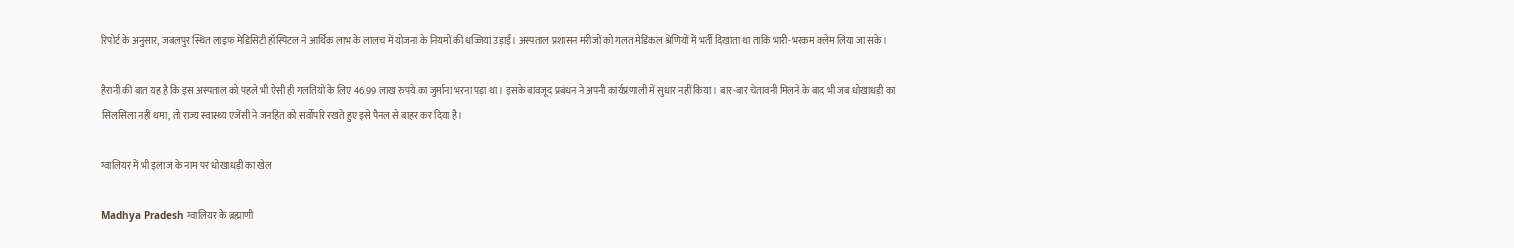रिपोर्ट के अनुसार, जबलपुर स्थित लाइफ मेडिसिटी हॉस्पिटल ने आर्थिक लाभ के लालच में योजना के नियमों की धज्जियां उड़ाईं। अस्पताल प्रशासन मरीजों को गलत मेडिकल श्रेणियों में भर्ती दिखाता था ताकि भारी-भरकम क्लेम लिया जा सके।

हैरानी की बात यह है कि इस अस्पताल को पहले भी ऐसी ही गलतियों के लिए 46.99 लाख रुपये का जुर्माना भरना पड़ा था। इसके बावजूद प्रबंधन ने अपनी कार्यप्रणाली में सुधार नहीं किया। बार-बार चेतावनी मिलने के बाद भी जब धोखाधड़ी का सिलसिला नहीं थमा, तो राज्य स्वास्थ्य एजेंसी ने जनहित को सर्वोपरि रखते हुए इसे पैनल से बाहर कर दिया है।

ग्वालियर में भी इलाज के नाम पर धोखाधड़ी का खेल

Madhya Pradesh ग्वालियर के ब्रह्माणी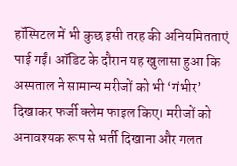हॉस्पिटल में भी कुछ इसी तरह की अनियमितताएं पाई गईं। ऑडिट के दौरान यह खुलासा हुआ कि अस्पताल ने सामान्य मरीजों को भी ‘गंभीर’ दिखाकर फर्जी क्लेम फाइल किए। मरीजों को अनावश्यक रूप से भर्ती दिखाना और गलत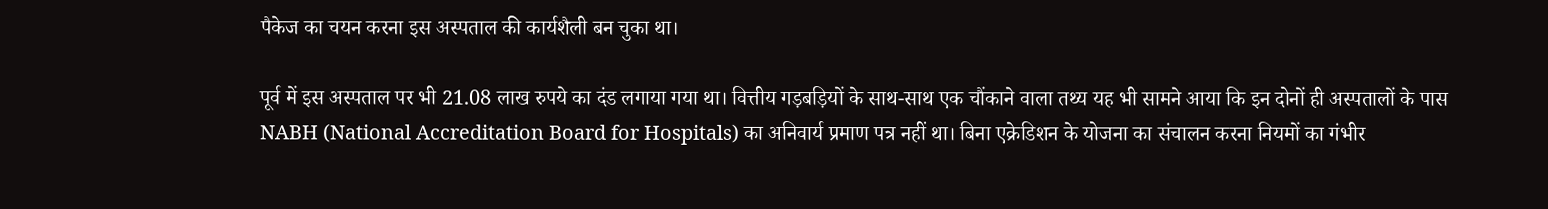पैकेज का चयन करना इस अस्पताल की कार्यशैली बन चुका था।

पूर्व में इस अस्पताल पर भी 21.08 लाख रुपये का दंड लगाया गया था। वित्तीय गड़बड़ियों के साथ-साथ एक चौंकाने वाला तथ्य यह भी सामने आया कि इन दोनों ही अस्पतालों के पास NABH (National Accreditation Board for Hospitals) का अनिवार्य प्रमाण पत्र नहीं था। बिना एक्रेडिशन के योजना का संचालन करना नियमों का गंभीर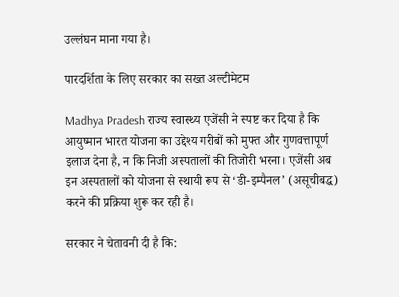उल्लंघन माना गया है।

पारदर्शिता के लिए सरकार का सख्त अल्टीमेटम

Madhya Pradesh राज्य स्वास्थ्य एजेंसी ने स्पष्ट कर दिया है कि आयुष्मान भारत योजना का उद्देश्य गरीबों को मुफ्त और गुणवत्तापूर्ण इलाज देना है, न कि निजी अस्पतालों की तिजोरी भरना। एजेंसी अब इन अस्पतालों को योजना से स्थायी रूप से ‘डी-इम्पैनल’ (असूचीबद्ध) करने की प्रक्रिया शुरू कर रही है।

सरकार ने चेतावनी दी है कि: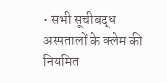• सभी सूचीबद्ध अस्पतालों के क्लेम की नियमित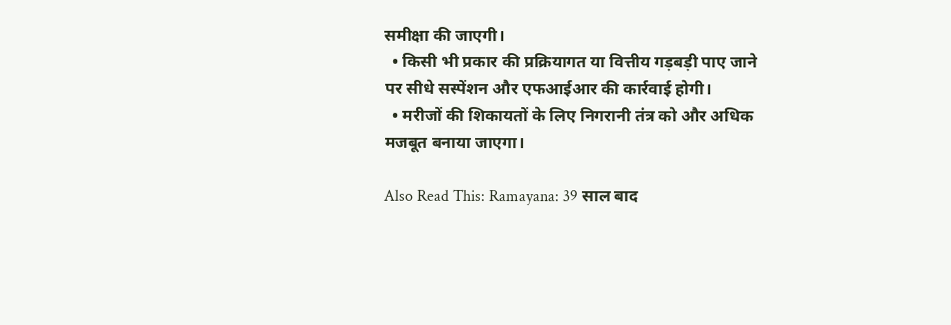समीक्षा की जाएगी।
  • किसी भी प्रकार की प्रक्रियागत या वित्तीय गड़बड़ी पाए जाने पर सीधे सस्पेंशन और एफआईआर की कार्रवाई होगी।
  • मरीजों की शिकायतों के लिए निगरानी तंत्र को और अधिक मजबूत बनाया जाएगा।

Also Read This: Ramayana: 39 साल बाद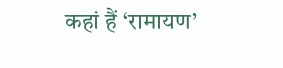कहां हैं ‘रामायण’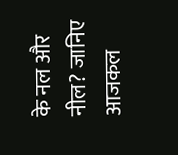के नल और नील? जानिए आजकल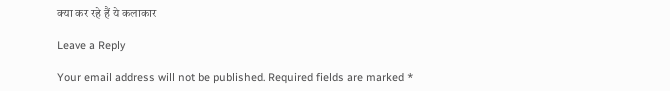क्या कर रहे हैं ये कलाकार

Leave a Reply

Your email address will not be published. Required fields are marked *